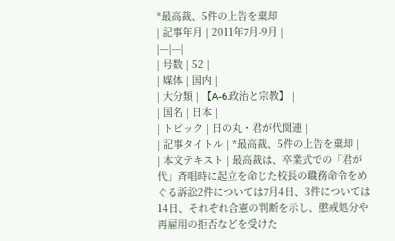*最高裁、5件の上告を棄却
| 記事年月 | 2011年7月-9月 |
|---|---|
| 号数 | 52 |
| 媒体 | 国内 |
| 大分類 | 【A-6.政治と宗教】 |
| 国名 | 日本 |
| トピック | 日の丸・君が代関連 |
| 記事タイトル | *最高裁、5件の上告を棄却 |
| 本文テキスト | 最高裁は、卒業式での「君が代」斉唱時に起立を命じた校長の職務命令をめぐる訴訟2件については7月4日、3件については14日、それぞれ合憲の判断を示し、懲戒処分や再雇用の拒否などを受けた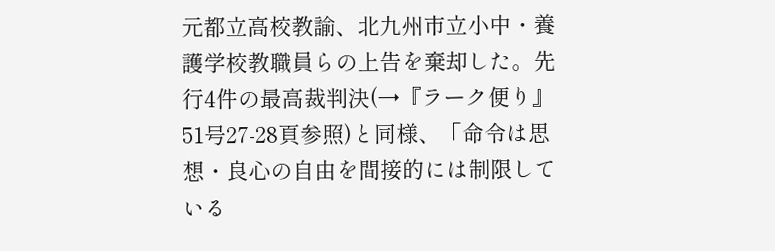元都立高校教諭、北九州市立小中・養護学校教職員らの上告を棄却した。先行4件の最高裁判決(→『ラーク便り』51号27-28頁参照)と同様、「命令は思想・良心の自由を間接的には制限している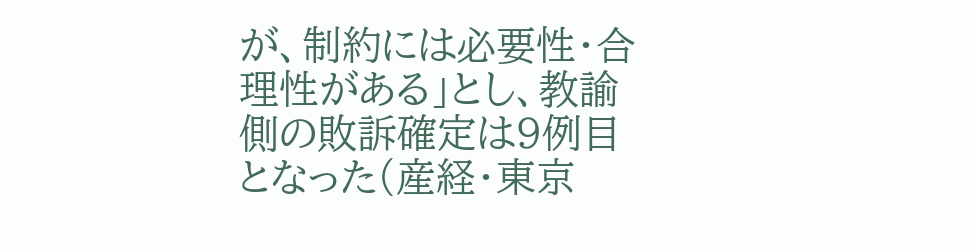が、制約には必要性・合理性がある」とし、教諭側の敗訴確定は9例目となった(産経・東京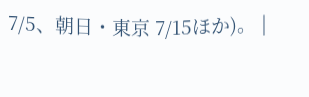7/5、朝日・東京 7/15ほか)。 |